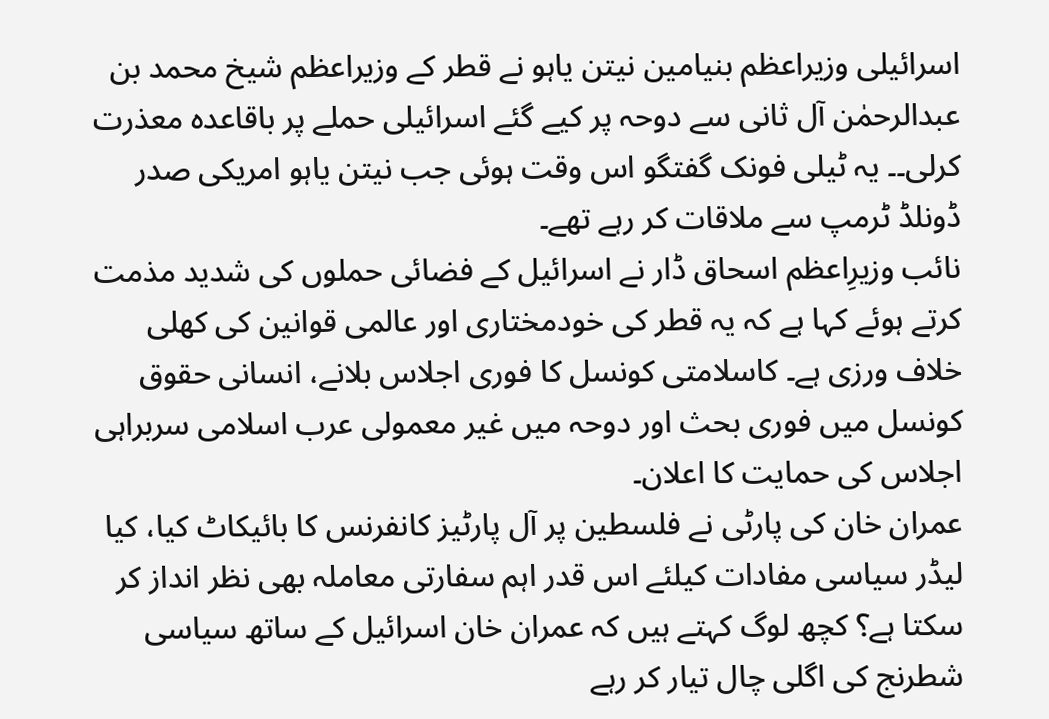اسرائیلی وزیراعظم بنیامین نیتن یاہو نے قطر کے وزیراعظم شیخ محمد بن عبدالرحمٰن آل ثانی سے دوحہ پر کیے گئے اسرائیلی حملے پر باقاعدہ معذرت کرلی۔۔ یہ ٹیلی فونک گفتگو اس وقت ہوئی جب نیتن یاہو امریکی صدر ڈونلڈ ٹرمپ سے ملاقات کر رہے تھے۔
نائب وزیرِاعظم اسحاق ڈار نے اسرائیل کے فضائی حملوں کی شدید مذمت کرتے ہوئے کہا ہے کہ یہ قطر کی خودمختاری اور عالمی قوانین کی کھلی خلاف ورزی ہے۔ کاسلامتی کونسل کا فوری اجلاس بلانے، انسانی حقوق کونسل میں فوری بحث اور دوحہ میں غیر معمولی عرب اسلامی سربراہی اجلاس کی حمایت کا اعلان۔
عمران خان کی پارٹی نے فلسطین پر آل پارٹیز کانفرنس کا بائیکاٹ کیا، کیا لیڈر سیاسی مفادات کیلئے اس قدر اہم سفارتی معاملہ بھی نظر انداز کر سکتا ہے؟ کچھ لوگ کہتے ہیں کہ عمران خان اسرائیل کے ساتھ سیاسی شطرنج کی اگلی چال تیار کر رہے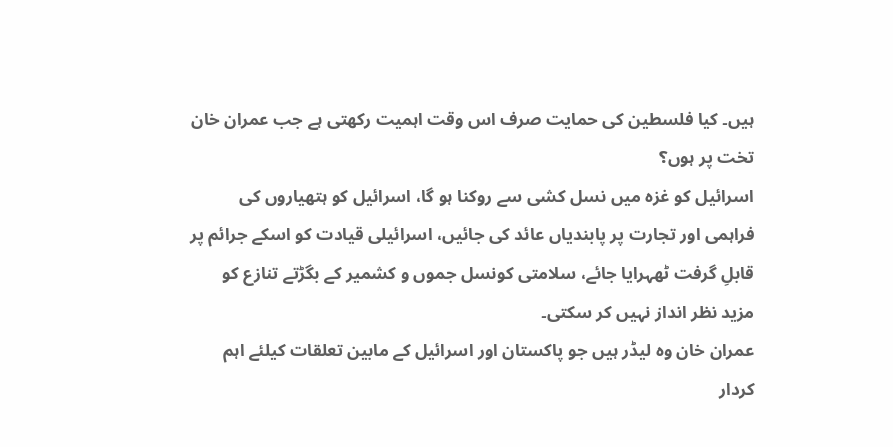ہیں۔ کیا فلسطین کی حمایت صرف اس وقت اہمیت رکھتی ہے جب عمران خان تخت پر ہوں؟
اسرائیل کو غزہ میں نسل کشی سے روکنا ہو گا، اسرائیل کو ہتھیاروں کی فراہمی اور تجارت پر پابندیاں عائد کی جائیں، اسرائیلی قیادت کو اسکے جرائم پر قابلِ گرفت ٹھہرایا جائے، سلامتی کونسل جموں و کشمیر کے بگڑتے تنازع کو مزید نظر انداز نہیں کر سکتی۔
عمران خان وہ لیڈر ہیں جو پاکستان اور اسرائیل کے مابین تعلقات کیلئے اہم کردار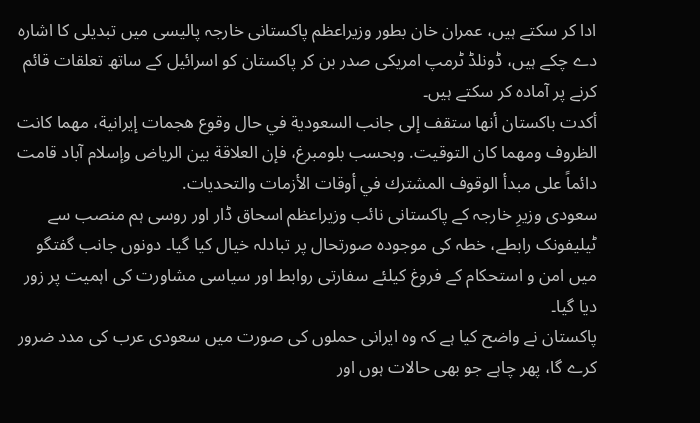ادا کر سکتے ہیں، عمران خان بطور وزیراعظم پاکستانی خارجہ پالیسی میں تبدیلی کا اشارہ دے چکے ہیں، ڈونلڈ ٹرمپ امریکی صدر بن کر پاکستان کو اسرائیل کے ساتھ تعلقات قائم کرنے پر آمادہ کر سکتے ہیں۔
أكدت باكستان أنها ستقف إلى جانب السعودية في حال وقوع هجمات إيرانية، مهما كانت الظروف ومهما كان التوقيت. وبحسب بلومبرغ، فإن العلاقة بين الرياض وإسلام آباد قامت دائماً على مبدأ الوقوف المشترك في أوقات الأزمات والتحديات.
سعودی وزیرِ خارجہ کے پاکستانی نائب وزیراعظم اسحاق ڈار اور روسی ہم منصب سے ٹیلیفونک رابطے، خطہ کی موجودہ صورتحال پر تبادلہ خیال کیا گیا۔ دونوں جانب گفتگو میں امن و استحکام کے فروغ کیلئے سفارتی روابط اور سیاسی مشاورت کی اہمیت پر زور دیا گیا۔
پاکستان نے واضح کیا ہے کہ وہ ایرانی حملوں کی صورت میں سعودی عرب کی مدد ضرور کرے گا، پھر چاہے جو بھی حالات ہوں اور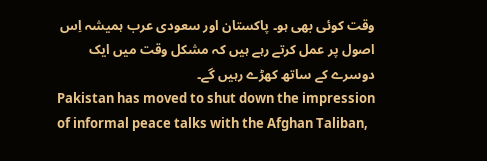وقت کوئی بھی ہو۔ پاکستان اور سعودی عرب ہمیشہ اِس اصول پر عمل کرتے رہے ہیں کہ مشکل وقت میں ایک دوسرے کے ساتھ کھڑے رہیں گے۔
Pakistan has moved to shut down the impression of informal peace talks with the Afghan Taliban,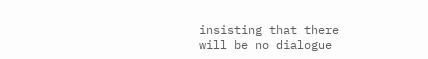insisting that there will be no dialogue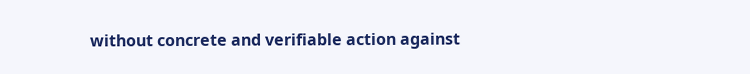without concrete and verifiable action against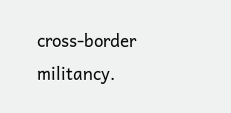cross-border militancy.